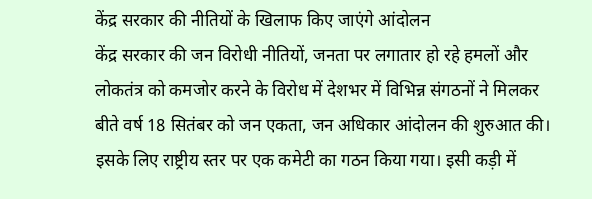केंद्र सरकार की नीतियों के खिलाफ किए जाएंगे आंदोलन
केंद्र सरकार की जन विरोधी नीतियों, जनता पर लगातार हो रहे हमलों और लोकतंत्र को कमजोर करने के विरोध में देशभर में विभिन्न संगठनों ने मिलकर बीते वर्ष 18 सितंबर को जन एकता, जन अधिकार आंदोलन की शुरुआत की। इसके लिए राष्ट्रीय स्तर पर एक कमेटी का गठन किया गया। इसी कड़ी में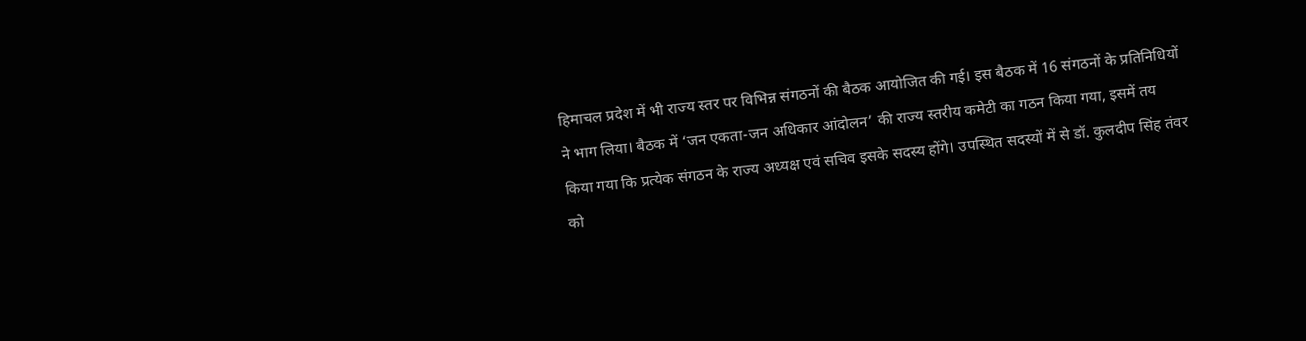हिमाचल प्रदेश में भी राज्य स्तर पर विभिन्न संगठनों की बैठक आयोजित की गई। इस बैठक में 16 संगठनों के प्रतिनिधियों ने भाग लिया। बैठक में ‘जन एकता-जन अधिकार आंदोलन’ की राज्य स्तरीय कमेटी का गठन किया गया, इसमें तय किया गया कि प्रत्येक संगठन के राज्य अध्यक्ष एवं सचिव इसके सदस्य होंगे। उपस्थित सदस्यों में से डॉ. कुलदीप सिंह तंवर को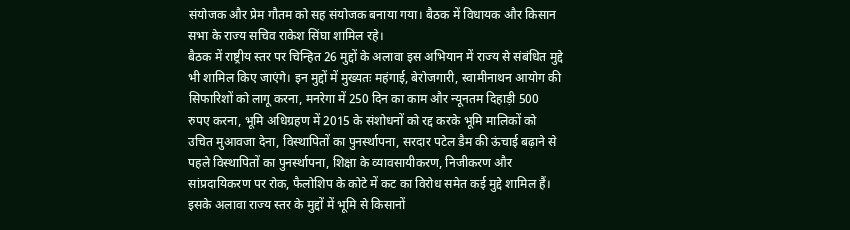संयोजक और प्रेम गौतम को सह संयोजक बनाया गया। बैठक में विधायक और किसान सभा के राज्य सचिव राकेश सिंघा शामिल रहे।
बैठक में राष्ट्रीय स्तर पर चिन्हित 26 मुद्दों के अलावा इस अभियान में राज्य से संबंधित मुद्दे भी शामिल किए जाएंगे। इन मुद्दों में मुख्यतः महंगाई, बेरोजगारी, स्वामीनाथन आयोग की सिफारिशों को लागू करना, मनरेगा में 250 दिन का काम और न्यूनतम दिहाड़ी 500 रुपए करना, भूमि अधिग्रहण में 2015 के संशोधनों को रद्द करके भूमि मालिकों को उचित मुआवजा देना, विस्थापितों का पुनर्स्थापना, सरदार पटेल डैम की ऊंचाई बढ़ाने से पहले विस्थापितों का पुनर्स्थापना, शिक्षा के व्यावसायीकरण, निजीकरण और सांप्रदायिकरण पर रोक, फैलोशिप के कोटे में कट का विरोध समेत कई मुद्दे शामिल हैं। इसके अलावा राज्य स्तर के मुद्दों में भूमि से किसानों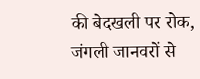की बेदखली पर रोक, जंगली जानवरों से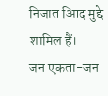निजात आिद मुद्दे शामिल हैं।
जन एकता-जन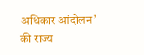अधिकार आंदोलन’ की राज्य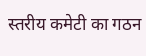स्तरीय कमेटी का गठन